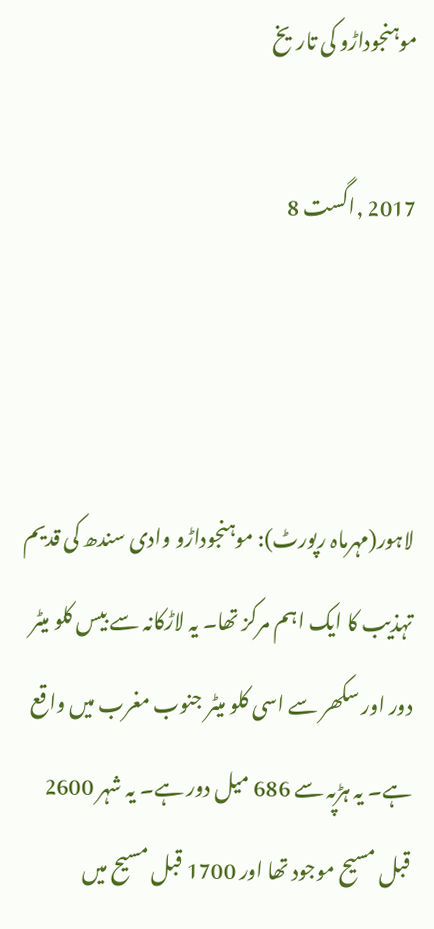موہنجوداڑو کی تاریخ

2017 ,اگست 8



لاہور(مہرماہ رپورٹ): موہنجوداڑو وادی سندھ کی قدیم تہذیب کا ایک اہم مرکز تھا۔ یہ لاڑکانہ سے بیس کلو میٹر دور اور سکھر سے اسی کلو میٹر جنوب مغرب میں واقع ہے۔ یہ ہڑپہ سے 686 میل دور ہے۔ یہ شہر 2600 قبل مسیح موجود تھا اور 1700 قبل مسیح میں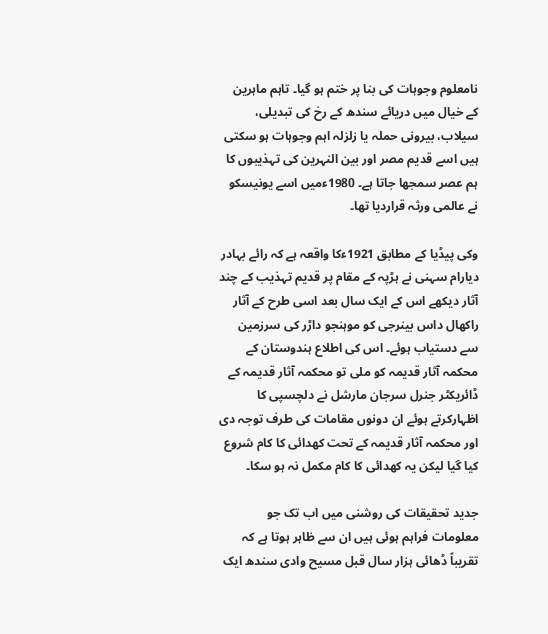نامعلوم وجوہات کی بنا پر ختم ہو گیا۔ تاہم ماہرین کے خیال میں دریائے سندھ کے رخ کی تبدیلی، سیلاب، بیرونی حملہ یا زلزلہ اہم وجوہات ہو سکتی ہیں اسے قدیم مصر اور بین النہرین کی تہذیبوں کا ہم عصر سمجھا جاتا ہے۔ 1980ءمیں اسے یونیسکو نے عالمی ورثہ قراردیا تھا۔

وکی پیڈیا کے مطابق 1921ءکا واقعہ ہے کہ رائے بہادر دیارام سہنی نے ہڑپہ کے مقام پر قدیم تہذیب کے چند آثار دیکھے اس کے ایک سال بعد اسی طرح کے آثار راکھال داس بینرجی کو موہنجو داڑر کی سرزمین سے دستیاب ہوئے۔ اس کی اطلاع ہندوستان کے محکمہ آثار قدیمہ کو ملی تو محکمہ آثار قدیمہ کے ڈائریکٹر جنرل سرجان مارشل نے دلچسپی کا اظہارکرتے ہوئے ان دونوں مقامات کی طرف توجہ دی اور محکمہ آثار قدیمہ کے تحت کھدائی کا کام شروع کیا گیا لیکن یہ کھدائی کا کام مکمل نہ ہو سکا۔

جدید تحقیقات کی روشنی میں اب تک جو معلومات فراہم ہوئی ہیں ان سے ظاہر ہوتا ہے کہ تقریباً ڈھائی ہزار سال قبل مسیح وادی سندھ ایک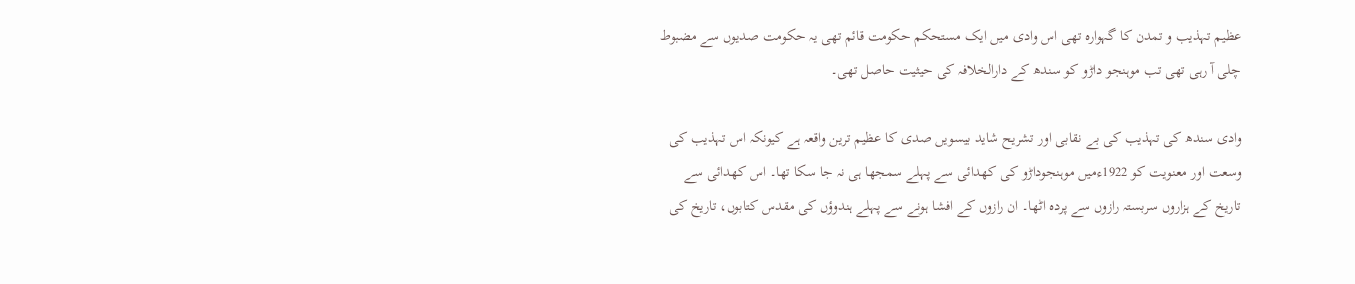عظیم تہذیب و تمدن کا گہوارہ تھی اس وادی میں ایک مستحکم حکومت قائم تھی یہ حکومت صدیوں سے مضبوط چلی آ رہی تھی تب موہنجو داڑو کو سندھ کے دارالخلافہ کی حیثیت حاصل تھی۔

وادی سندھ کی تہذیب کی بے نقابی اور تشریح شاید بیسویں صدی کا عظیم ترین واقعہ ہے کیونکہ اس تہذیب کی وسعت اور معنویت کو 1922ءمیں موہنجوداڑو کی کھدائی سے پہلے سمجھا ہی نہ جا سکا تھا۔ اس کھدائی سے تاریخ کے ہزاروں سربستہ رازوں سے پردہ اٹھا۔ ان رازوں کے افشا ہونے سے پہلے ہندوؤں کی مقدس کتابوں، تاریخ کی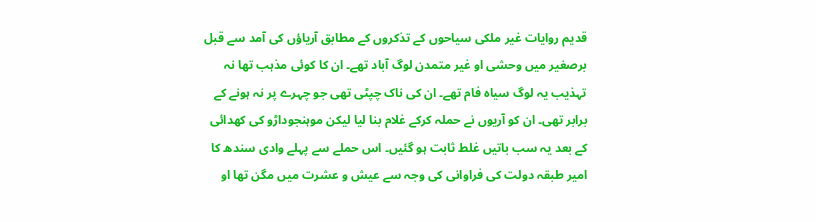قدیم روایات غیر ملکی سیاحوں کے تذکروں کے مطابق آریاؤں کی آمد سے قبل برصغیر میں وحشی او غیر متمدن لوگ آباد تھے۔ ان کا کوئی مذہب تھا نہ تہذیب یہ لوگ سیاہ فام تھے۔ ان کی ناک چپٹی تھی جو چہرے پر نہ ہونے کے برابر تھی۔ ان کو آریوں نے حملہ کرکے غلام بنا لیا لیکن موہنجوداڑو کی کھدائی کے بعد یہ سب باتیں غلط ثابت ہو گئیں۔ اس حملے سے پہلے وادی سندھ کا امیر طبقہ دولت کی فراوانی کی وجہ سے عیش و عشرت میں مگن تھا او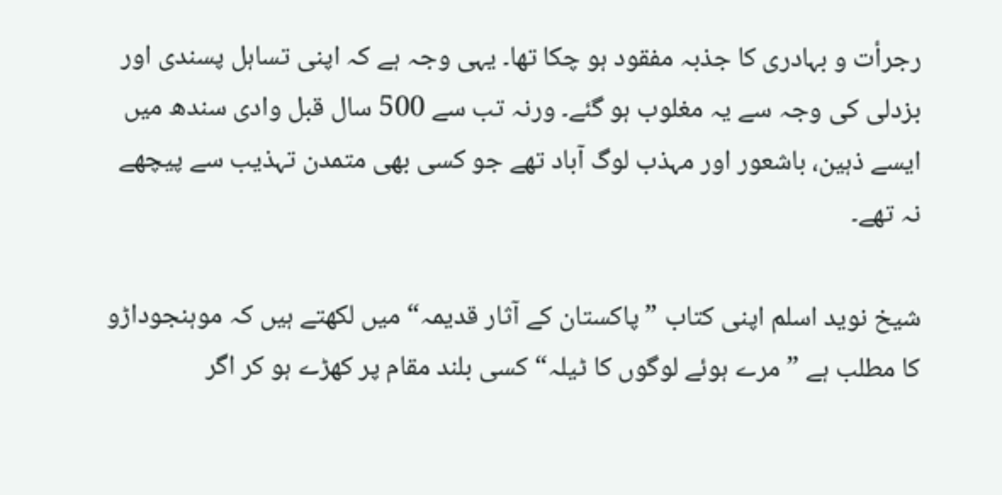رجرأت و بہادری کا جذبہ مفقود ہو چکا تھا۔ یہی وجہ ہے کہ اپنی تساہل پسندی اور بزدلی کی وجہ سے یہ مغلوب ہو گئے۔ ورنہ تب سے 500 سال قبل وادی سندھ میں ایسے ذہین، باشعور اور مہذب لوگ آباد تھے جو کسی بھی متمدن تہذیب سے پیچھے نہ تھے۔

شیخ نوید اسلم اپنی کتاب ”پاکستان کے آثار قدیمہ“ میں لکھتے ہیں کہ موہنجوداڑو کا مطلب ہے ”مرے ہوئے لوگوں کا ٹیلہ“ کسی بلند مقام پر کھڑے ہو کر اگر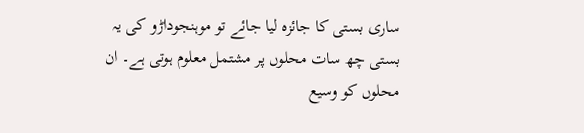ساری بستی کا جائزہ لیا جائے تو موہنجوداڑو کی یہ بستی چھ سات محلوں پر مشتمل معلوم ہوتی ہے۔ ان محلوں کو وسیع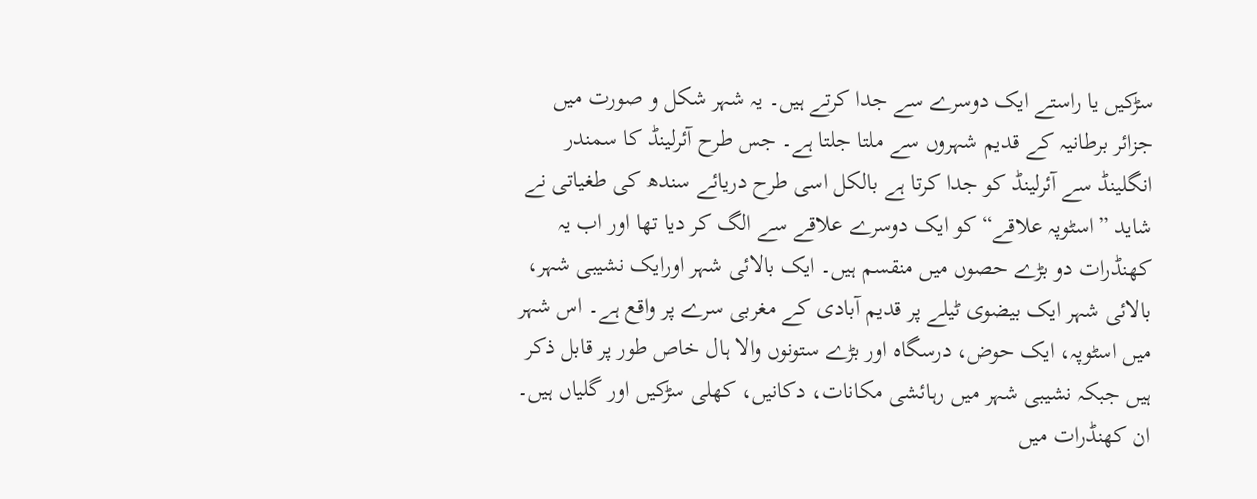سڑکیں یا راستے ایک دوسرے سے جدا کرتے ہیں۔ یہ شہر شکل و صورت میں جزائر برطانیہ کے قدیم شہروں سے ملتا جلتا ہے۔ جس طرح آئرلینڈ کا سمندر انگلینڈ سے آئرلینڈ کو جدا کرتا ہے بالکل اسی طرح دریائے سندھ کی طغیاتی نے شاید ”اسٹوپہ علاقے“ کو ایک دوسرے علاقے سے الگ کر دیا تھا اور اب یہ کھنڈرات دو بڑے حصوں میں منقسم ہیں۔ ایک بالائی شہر اورایک نشیبی شہر، بالائی شہر ایک بیضوی ٹیلے پر قدیم آبادی کے مغربی سرے پر واقع ہے۔ اس شہر میں اسٹوپہ، ایک حوض، درسگاہ اور بڑے ستونوں والا ہال خاص طور پر قابل ذکر ہیں جبکہ نشیبی شہر میں رہائشی مکانات، دکانیں، کھلی سڑکیں اور گلیاں ہیں۔ ان کھنڈرات میں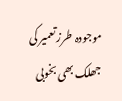موجودہ طرز تعمیر کی جھلک بھی بخوبی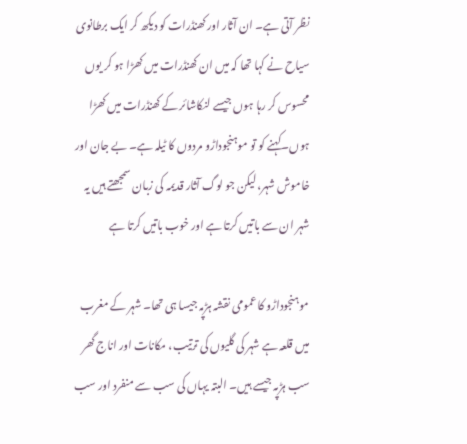نظر آتی ہے۔ ان آثار اور کھنڈرات کو دیکھ کر ایک برطانوی سیاح نے کہا تھا کہ میں ان کھنڈرات میں کھڑا ہو کر یوں محسوس کر رہا ہوں جیسے لنکاشائر کے کھنڈرات میں کھڑا ہوں۔کہنے کو تو موہنجوداڑو مردوں کا ٹیلہ ہے۔ بے جان اور خاموش شہر، لیکن جو لوگ آثار قدیمہ کی زبان سمجھتے ہیں یہ شہر ان سے باتیں کرتا ہے اور خوب باتیں کرتا ہے

موہنجوداڑو کا عمومی نقشہ ہڑپہ جیسا ہی تھا۔ شہر کے مغرب میں قلعہ ہے شہر کی گلیوں کی ترتیب، مکانات اور اناج گھر سب ہڑپہ جیسے ہیں۔ البتہ یہاں کی سب سے منفرد اور سب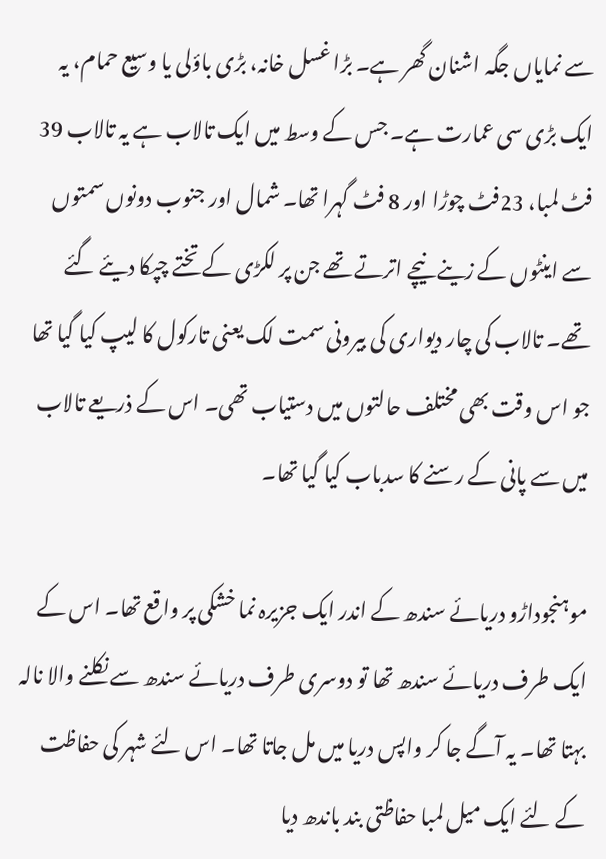سے نمایاں جگہ اشنان گھر ہے۔ بڑا غسل خانہ، بڑی باؤلی یا وسیع حمام، یہ ایک بڑی سی عمارت ہے۔ جس کے وسط میں ایک تالاب ہے یہ تالاب 39 فٹ لمبا، 23فٹ چوڑا اور 8 فٹ گہرا تھا۔ شمال اور جنوب دونوں سمتوں سے اینٹوں کے زینے نیچے اترتے تھے جن پر لکڑی کے تختے چپکا دیئے گئے تھے۔ تالاب کی چار دیواری کی بیرونی سمت لک یعنی تارکول کا لیپ کیا گیا تھا جو اس وقت بھی مختلف حالتوں میں دستیاب تھی۔ اس کے ذریعے تالاب میں سے پانی کے رسنے کا سدباب کیا گیا تھا۔

موہنجوداڑو دریائے سندھ کے اندر ایک جزیرہ نما خشکی پر واقع تھا۔ اس کے ایک طرف دریائے سندھ تھا تو دوسری طرف دریائے سندھ سے نکلنے والا نالہ بہتا تھا۔ یہ آگے جا کر واپس دریا میں مل جاتا تھا۔ اس لئے شہر کی حفاظت کے لئے ایک میل لمبا حفاظتی بند باندھ دیا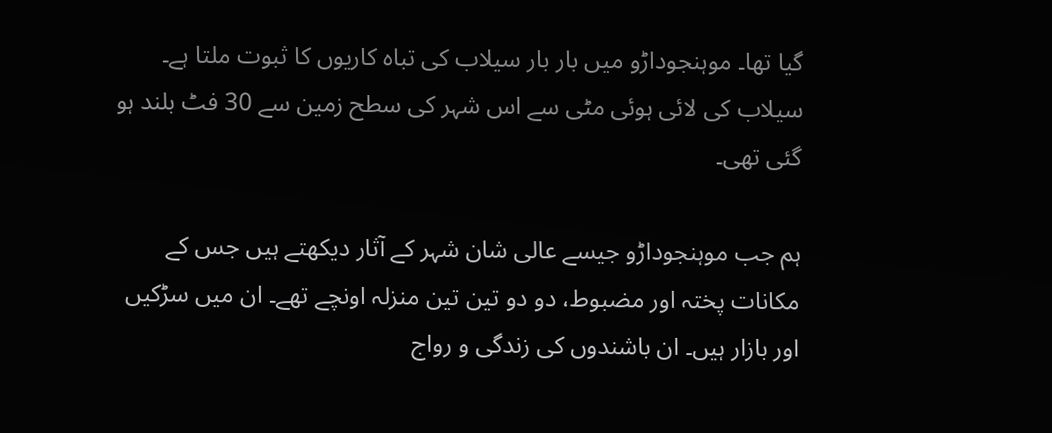گیا تھا۔ موہنجوداڑو میں بار بار سیلاب کی تباہ کاریوں کا ثبوت ملتا ہے۔ سیلاب کی لائی ہوئی مٹی سے اس شہر کی سطح زمین سے 30 فٹ بلند ہو گئی تھی۔

ہم جب موہنجوداڑو جیسے عالی شان شہر کے آثار دیکھتے ہیں جس کے مکانات پختہ اور مضبوط، دو دو تین تین منزلہ اونچے تھے۔ ان میں سڑکیں اور بازار ہیں۔ ان باشندوں کی زندگی و رواج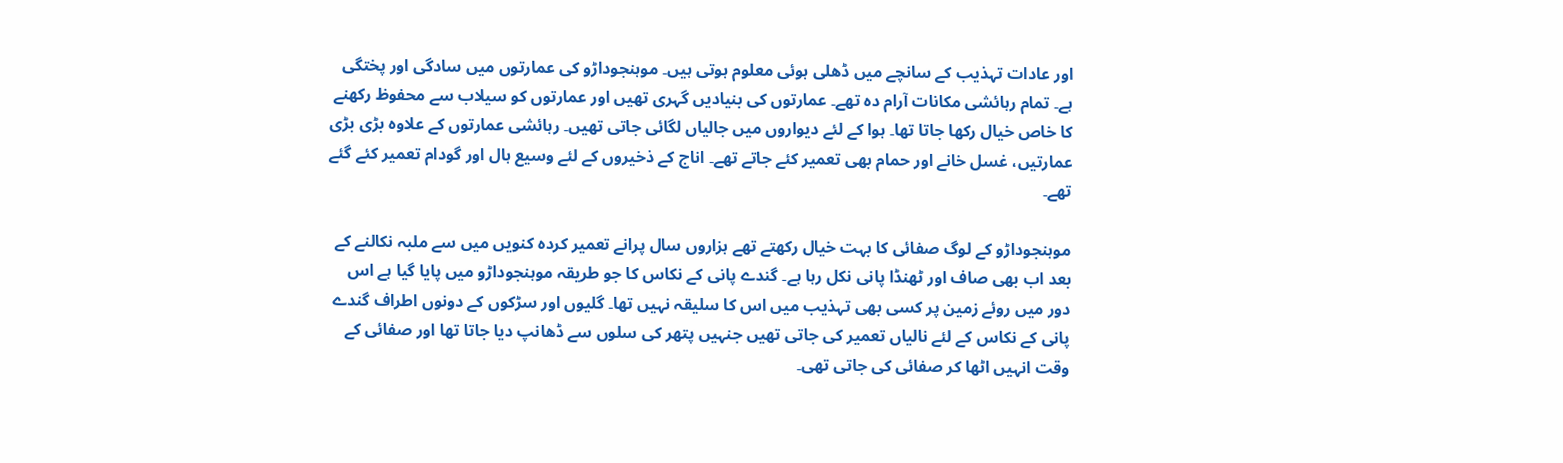اور عادات تہذیب کے سانچے میں ڈھلی ہوئی معلوم ہوتی ہیں۔ موہنجوداڑو کی عمارتوں میں سادگی اور پختگی ہے۔ تمام رہائشی مکانات آرام دہ تھے۔ عمارتوں کی بنیادیں گہری تھیں اور عمارتوں کو سیلاب سے محفوظ رکھنے کا خاص خیال رکھا جاتا تھا۔ ہوا کے لئے دیواروں میں جالیاں لگائی جاتی تھیں۔ رہائشی عمارتوں کے علاوہ بڑی بڑی عمارتیں، غسل خانے اور حمام بھی تعمیر کئے جاتے تھے۔ اناج کے ذخیروں کے لئے وسیع ہال اور گودام تعمیر کئے گئے تھے۔

موہنجوداڑو کے لوگ صفائی کا بہت خیال رکھتے تھے ہزاروں سال پرانے تعمیر کردہ کنویں میں سے ملبہ نکالنے کے بعد اب بھی صاف اور ٹھنڈا پانی نکل رہا ہے۔ گندے پانی کے نکاس کا جو طریقہ موہنجوداڑو میں پایا گیا ہے اس دور میں روئے زمین پر کسی بھی تہذیب میں اس کا سلیقہ نہیں تھا۔ گلیوں اور سڑکوں کے دونوں اطراف گندے پانی کے نکاس کے لئے نالیاں تعمیر کی جاتی تھیں جنہیں پتھر کی سلوں سے ڈھانپ دیا جاتا تھا اور صفائی کے وقت انہیں اٹھا کر صفائی کی جاتی تھی۔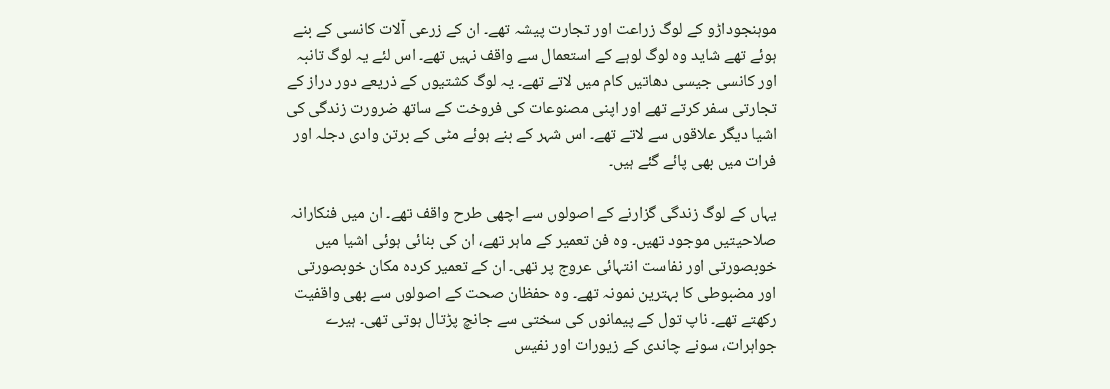موہنجوداڑو کے لوگ زراعت اور تجارت پیشہ تھے۔ ان کے زرعی آلات کانسی کے بنے ہوئے تھے شاید وہ لوگ لوہے کے استعمال سے واقف نہیں تھے۔ اس لئے یہ لوگ تانبہ اور کانسی جیسی دھاتیں کام میں لاتے تھے۔ یہ لوگ کشتیوں کے ذریعے دور دراز کے تجارتی سفر کرتے تھے اور اپنی مصنوعات کی فروخت کے ساتھ ضرورت زندگی کی اشیا دیگر علاقوں سے لاتے تھے۔ اس شہر کے بنے ہوئے مٹی کے برتن وادی دجلہ اور فرات میں بھی پائے گئے ہیں۔

یہاں کے لوگ زندگی گزارنے کے اصولوں سے اچھی طرح واقف تھے۔ ان میں فنکارانہ صلاحیتیں موجود تھیں۔ وہ فن تعمیر کے ماہر تھے، ان کی بنائی ہوئی اشیا میں خوبصورتی اور نفاست انتہائی عروج پر تھی۔ ان کے تعمیر کردہ مکان خوبصورتی اور مضبوطی کا بہترین نمونہ تھے۔ وہ حفظان صحت کے اصولوں سے بھی واقفیت رکھتے تھے۔ ناپ تول کے پیمانوں کی سختی سے جانچ پڑتال ہوتی تھی۔ ہیرے جواہرات، سونے چاندی کے زیورات اور نفیس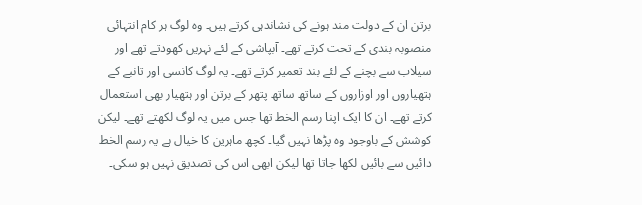برتن ان کے دولت مند ہونے کی نشاندہی کرتے ہیں۔ وہ لوگ ہر کام انتہائی منصوبہ بندی کے تحت کرتے تھے۔ آبپاشی کے لئے نہریں کھودتے تھے اور سیلاب سے بچنے کے لئے بند تعمیر کرتے تھے۔ یہ لوگ کانسی اور تانبے کے ہتھیاروں اور اوزاروں کے ساتھ ساتھ پتھر کے برتن اور ہتھیار بھی استعمال کرتے تھے۔ ان کا ایک اپنا رسم الخط تھا جس میں یہ لوگ لکھتے تھے۔ لیکن کوشش کے باوجود وہ پڑھا نہیں گیا۔ کچھ ماہرین کا خیال ہے یہ رسم الخط دائیں سے بائیں لکھا جاتا تھا لیکن ابھی اس کی تصدیق نہیں ہو سکی۔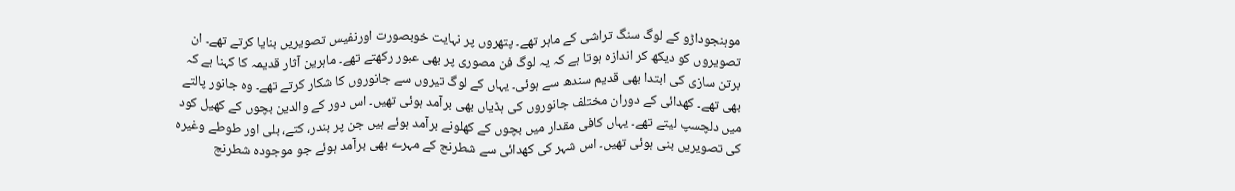موہنجوداڑو کے لوگ سنگ تراشی کے ماہر تھے۔ پتھروں پر نہایت خوبصورت اورنفیس تصویریں بنایا کرتے تھے۔ ان تصویروں کو دیکھ کر اندازہ ہوتا ہے کہ یہ لوگ فن مصوری پر بھی عبور رکھتے تھے۔ ماہرین آثار قدیمہ کا کہنا ہے کہ برتن سازی کی ابتدا بھی قدیم سندھ سے ہوئی۔ یہاں کے لوگ تیروں سے جانوروں کا شکار کرتے تھے۔ وہ جانور پالتے بھی تھے۔ کھدائی کے دوران مختلف جانوروں کی ہڈیاں بھی برآمد ہوئی تھیں۔ اس دور کے والدین بچوں کے کھیل کود میں دلچسپ لیتے تھے۔ یہاں کافی مقدار میں بچوں کے کھلونے برآمد ہوئے ہیں جن پر بندر، کتے، بلی اور طوطے وغیرہ کی تصویریں بنی ہوئی تھیں۔ اس شہر کی کھدائی سے شطرنج کے مہرے بھی برآمد ہوئے جو موجودہ شطرنج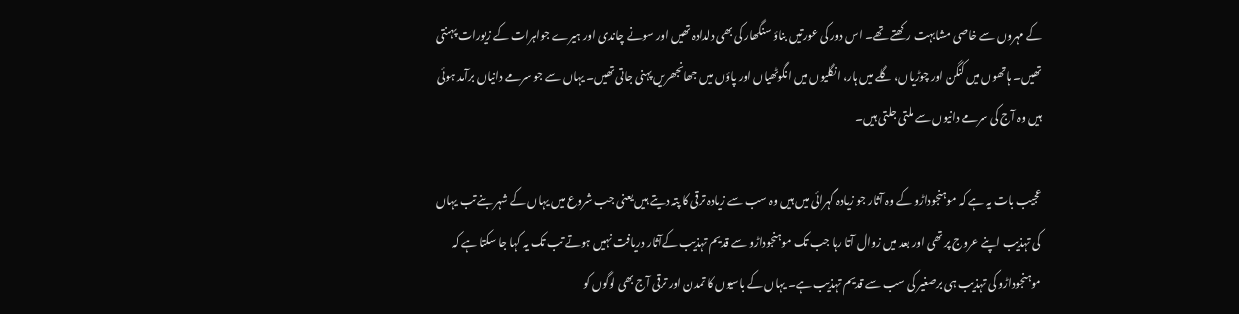کے مہروں سے خاصی مشابہت رکھتے تھے۔ اس دور کی عورتیں بناؤ سنگھار کی بھی دلدادہ تھیں اور سونے چاندی اور ہیرے جواہرات کے زیورات پہنتی تھیں۔ ہاتھوں میں کنگن اور چوڑیاں، گلے میں ہار، انگلیوں میں انگوٹھیاں اور پاؤں میں جھانجھریں پہنی جاتی تھیں۔ یہاں سے جو سرمے دانیاں برآمد ہوئی ہیں وہ آج کی سرمے دانیوں سے ملتی جلتی ہیں۔

عجیب بات یہ ہے کہ موہنجوداڑو کے وہ آثار جو زیادہ گہرائی میں ہیں وہ سب سے زیادہ ترقی کا پتہ دیتے ہیں یعنی جب شروع میں یہاں کے شہر بنے تب یہاں کی تہذیب اپنے عروج پر تھی اور بعد میں زوال آتا رہا جب تک موہنجوداڑو سے قدیم تہذیب کےآثار دریافت نہیں ہوتے تب تک یہ کہا جا سکتا ہے کہ موہنجوداڑو کی تہذیب ہی برصغیر کی سب سے قدیم تہذیب ہے۔ یہاں کے باسیوں کا تمدن اور ترقی آج بھی لوگوں کو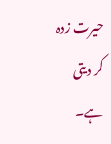حیرت زدہ کر دیتی ہے۔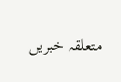متعلقہ خبریں